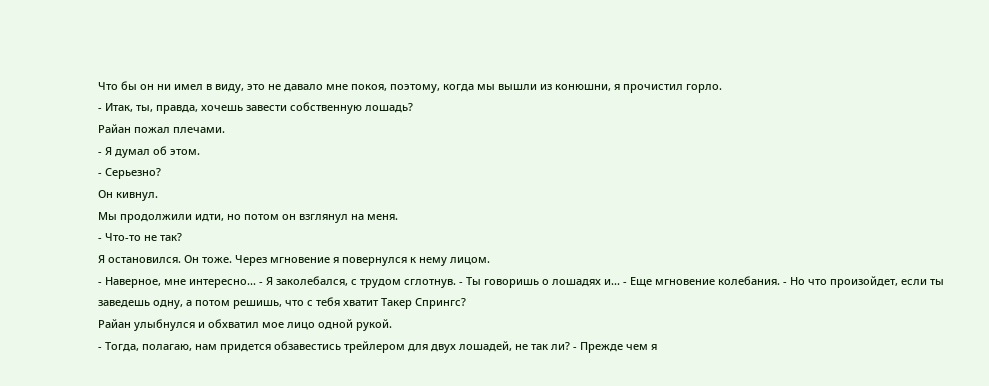Что бы он ни имел в виду, это не давало мне покоя, поэтому, когда мы вышли из конюшни, я прочистил горло.
- Итак, ты, правда, хочешь завести собственную лошадь?
Райан пожал плечами.
- Я думал об этом.
- Серьезно?
Он кивнул.
Мы продолжили идти, но потом он взглянул на меня.
- Что-то не так?
Я остановился. Он тоже. Через мгновение я повернулся к нему лицом.
- Наверное, мне интересно... - Я заколебался, с трудом сглотнув. - Ты говоришь о лошадях и... - Еще мгновение колебания. - Но что произойдет, если ты заведешь одну, а потом решишь, что с тебя хватит Такер Спрингс?
Райан улыбнулся и обхватил мое лицо одной рукой.
- Тогда, полагаю, нам придется обзавестись трейлером для двух лошадей, не так ли? - Прежде чем я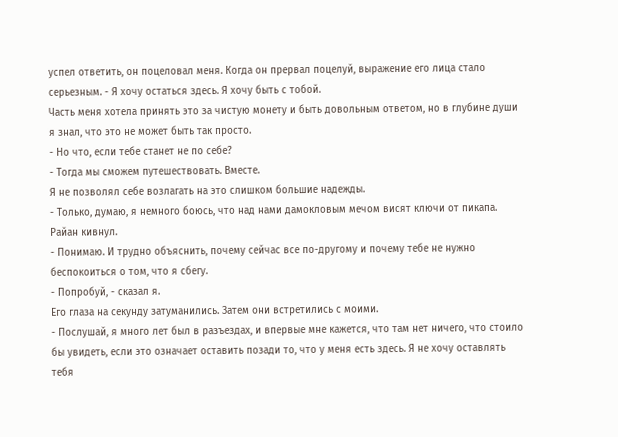успел ответить, он поцеловал меня. Когда он прервал поцелуй, выражение его лица стало серьезным. - Я хочу остаться здесь. Я хочу быть с тобой.
Часть меня хотела принять это за чистую монету и быть довольным ответом, но в глубине души я знал, что это не может быть так просто.
- Но что, если тебе станет не по себе?
- Тогда мы сможем путешествовать. Вместе.
Я не позволял себе возлагать на это слишком большие надежды.
- Только, думаю, я немного боюсь, что над нами дамокловым мечом висят ключи от пикапа.
Райан кивнул.
- Понимаю. И трудно объяснить, почему сейчас все по-другому и почему тебе не нужно беспокоиться о том, что я сбегу.
- Попробуй, - сказал я.
Его глаза на секунду затуманились. Затем они встретились с моими.
- Послушай, я много лет был в разъездах, и впервые мне кажется, что там нет ничего, что стоило бы увидеть, если это означает оставить позади то, что у меня есть здесь. Я не хочу оставлять тебя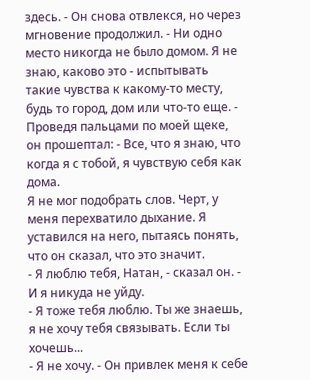здесь. - Он снова отвлекся, но через мгновение продолжил. - Ни одно место никогда не было домом. Я не знаю, каково это - испытывать такие чувства к какому-то месту, будь то город, дом или что-то еще. - Проведя пальцами по моей щеке, он прошептал: - Все, что я знаю, что когда я с тобой, я чувствую себя как дома.
Я не мог подобрать слов. Черт, у меня перехватило дыхание. Я уставился на него, пытаясь понять, что он сказал, что это значит.
- Я люблю тебя, Натан, - сказал он. - И я никуда не уйду.
- Я тоже тебя люблю. Ты же знаешь, я не хочу тебя связывать. Если ты хочешь...
- Я не хочу. - Он привлек меня к себе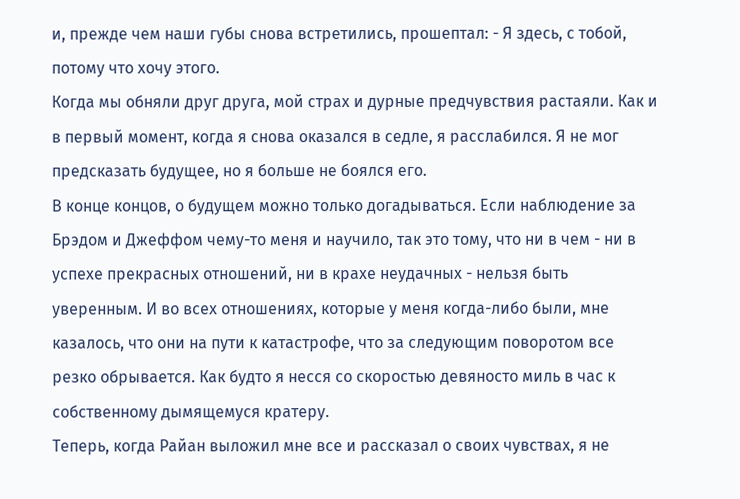и, прежде чем наши губы снова встретились, прошептал: - Я здесь, с тобой, потому что хочу этого.
Когда мы обняли друг друга, мой страх и дурные предчувствия растаяли. Как и в первый момент, когда я снова оказался в седле, я расслабился. Я не мог предсказать будущее, но я больше не боялся его.
В конце концов, о будущем можно только догадываться. Если наблюдение за Брэдом и Джеффом чему-то меня и научило, так это тому, что ни в чем - ни в успехе прекрасных отношений, ни в крахе неудачных - нельзя быть уверенным. И во всех отношениях, которые у меня когда-либо были, мне казалось, что они на пути к катастрофе, что за следующим поворотом все резко обрывается. Как будто я несся со скоростью девяносто миль в час к собственному дымящемуся кратеру.
Теперь, когда Райан выложил мне все и рассказал о своих чувствах, я не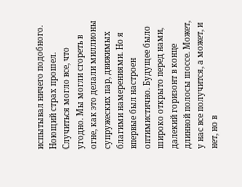испытывал ничего подобного. Ноющий страх прошел.
Случиться могло все, что угодно. Мы могли сгореть в огне, как это делали миллионы супружеских пар, движимых благими намерениями. Но я впервые был настроен оптимистично. Будущее было широко открыто перед нами, далекий горизонт в конце длинной полосы шоссе. Может, у нас все получится, а может, и нет, но в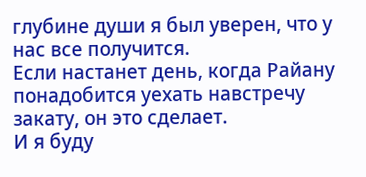глубине души я был уверен, что у нас все получится.
Если настанет день, когда Райану понадобится уехать навстречу закату, он это сделает.
И я буду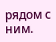рядом с ним.